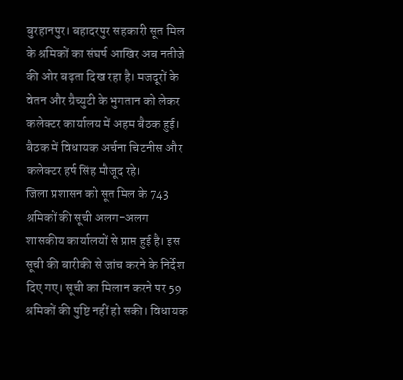बुरहानपुर। बहादरपुर सहकारी सूत मिल के श्रमिकों का संघर्ष आखिर अब नतीजे की ओर बढ़ता दिख रहा है। मजदूरों के वेतन और ग्रैच्युटी के भुगतान को लेकर कलेक्टर कार्यालय में अहम बैठक हुई। बैठक में विधायक अर्चना चिटनीस और कलेक्टर हर्ष सिंह मौजूद रहे।
जिला प्रशासन को सूत मिल के 743 श्रमिकों की सूची अलग-अलग शासकीय कार्यालयों से प्राप्त हुई है। इस सूची की बारीकी से जांच करने के निर्देश दिए गए। सूची का मिलान करने पर 59 श्रमिकों की पुष्टि नहीं हो सकी। विधायक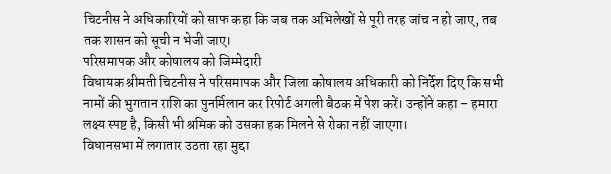चिटनीस ने अधिकारियों को साफ कहा कि जब तक अभिलेखों से पूरी तरह जांच न हो जाए, तब तक शासन को सूची न भेजी जाए।
परिसमापक और कोषालय को जिम्मेदारी
विधायक श्रीमती चिटनीस ने परिसमापक और जिला कोषालय अधिकारी को निर्देश दिए कि सभी नामों की भुगतान राशि का पुनर्मिलान कर रिपोर्ट अगली बैठक में पेश करें। उन्होंने कहा – हमारा लक्ष्य स्पष्ट है, किसी भी श्रमिक को उसका हक मिलने से रोका नहीं जाएगा।
विधानसभा में लगातार उठता रहा मुद्दा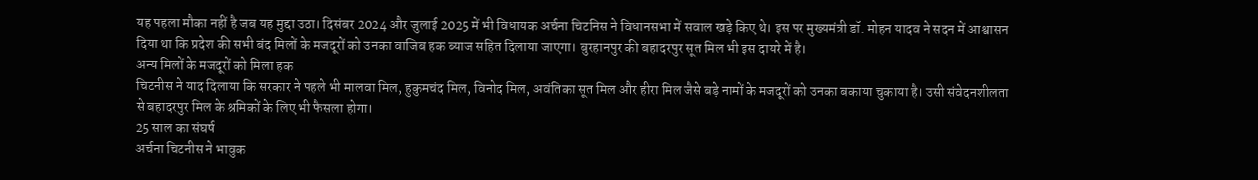यह पहला मौका नहीं है जब यह मुद्दा उठा। दिसंबर 2024 और जुलाई 2025 में भी विधायक अर्चना चिटनिस ने विधानसभा में सवाल खड़े किए थे। इस पर मुख्यमंत्री डॉ. मोहन यादव ने सदन में आश्वासन दिया था कि प्रदेश की सभी बंद मिलों के मजदूरों को उनका वाजिब हक ब्याज सहित दिलाया जाएगा। बुरहानपुर की बहादरपुर सूत मिल भी इस दायरे में है।
अन्य मिलों के मजदूरों को मिला हक
चिटनीस ने याद दिलाया कि सरकार ने पहले भी मालवा मिल, हुकुमचंद मिल, विनोद मिल, अवंतिका सूत मिल और हीरा मिल जैसे बड़े नामों के मजदूरों को उनका बकाया चुकाया है। उसी संवेदनशीलता से बहादरपुर मिल के श्रमिकों के लिए भी फैसला होगा।
25 साल का संघर्ष
अर्चना चिटनीस ने भावुक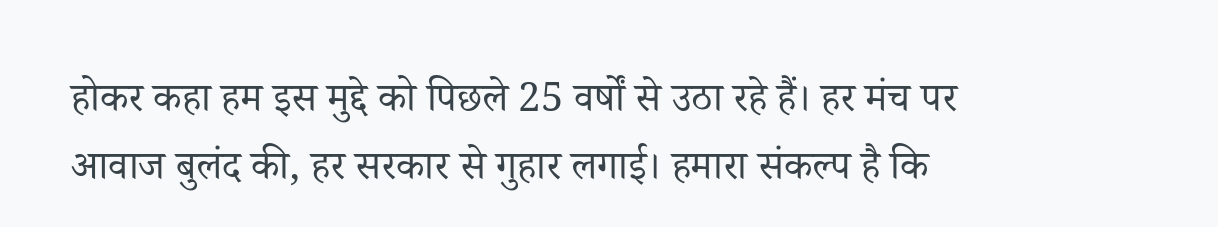होकर कहा हम इस मुद्दे को पिछले 25 वर्षों से उठा रहे हैं। हर मंच पर आवाज बुलंद की, हर सरकार से गुहार लगाई। हमारा संकल्प है कि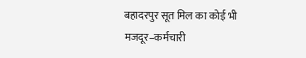बहादरपुर सूत मिल का कोई भी मजदूर–कर्मचारी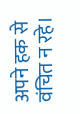अपने हक से वंचित न रहे।